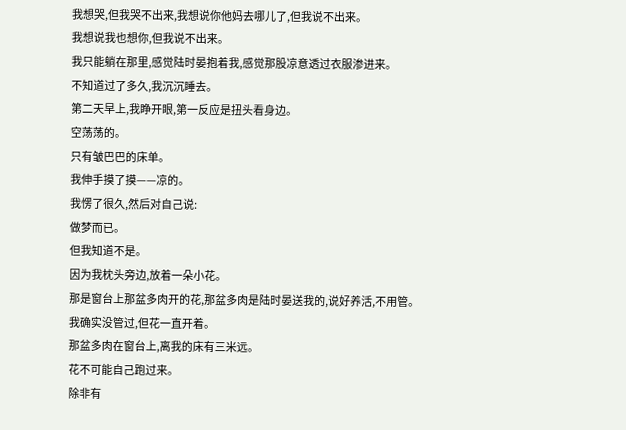我想哭,但我哭不出来,我想说你他妈去哪儿了,但我说不出来。
我想说我也想你,但我说不出来。
我只能躺在那里,感觉陆时晏抱着我,感觉那股凉意透过衣服渗进来。
不知道过了多久,我沉沉睡去。
第二天早上,我睁开眼,第一反应是扭头看身边。
空荡荡的。
只有皱巴巴的床单。
我伸手摸了摸——凉的。
我愣了很久,然后对自己说:
做梦而已。
但我知道不是。
因为我枕头旁边,放着一朵小花。
那是窗台上那盆多肉开的花,那盆多肉是陆时晏送我的,说好养活,不用管。
我确实没管过,但花一直开着。
那盆多肉在窗台上,离我的床有三米远。
花不可能自己跑过来。
除非有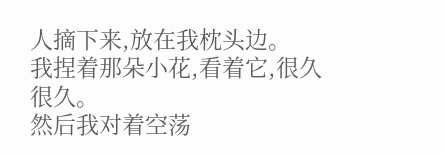人摘下来,放在我枕头边。
我捏着那朵小花,看着它,很久很久。
然后我对着空荡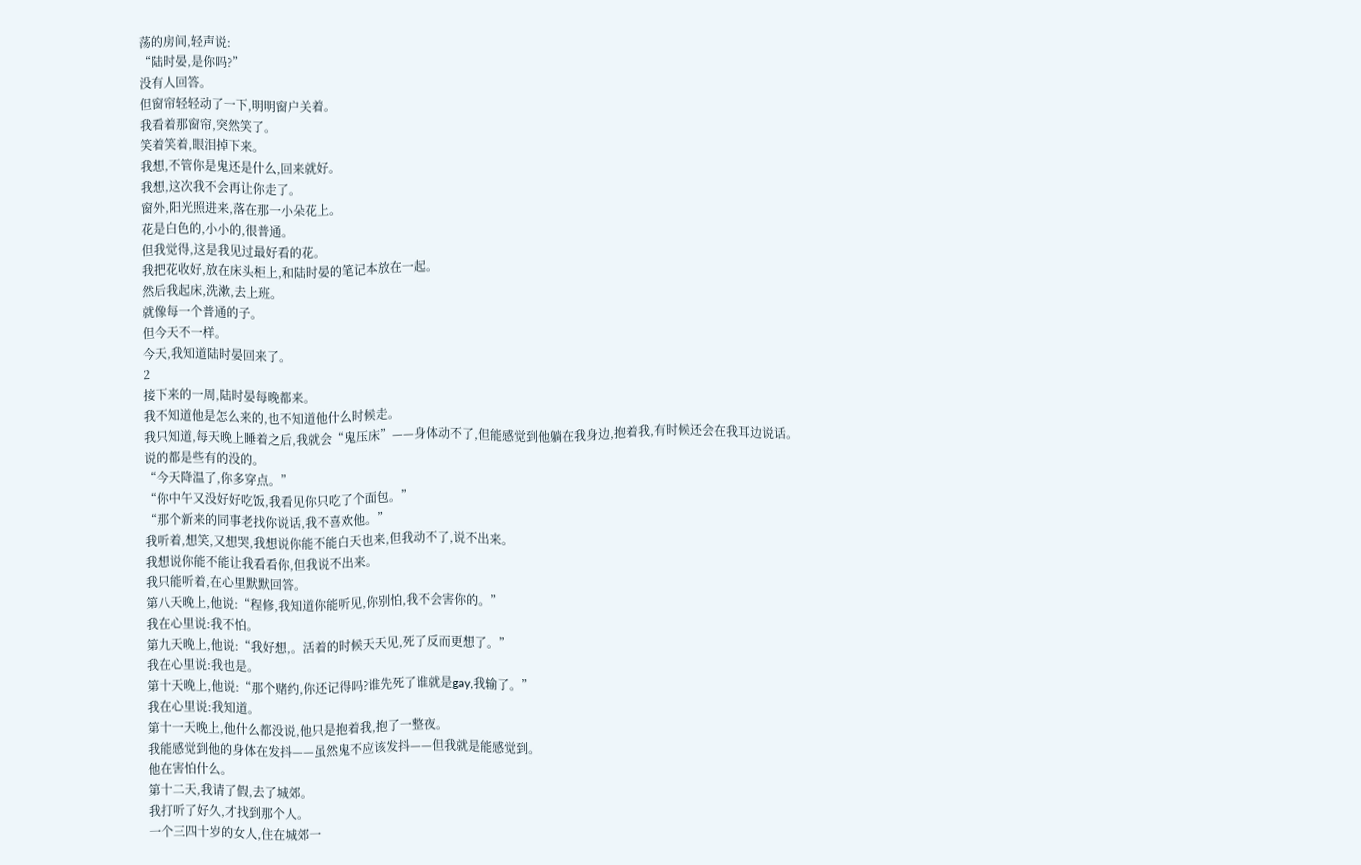荡的房间,轻声说:
“陆时晏,是你吗?”
没有人回答。
但窗帘轻轻动了一下,明明窗户关着。
我看着那窗帘,突然笑了。
笑着笑着,眼泪掉下来。
我想,不管你是鬼还是什么,回来就好。
我想,这次我不会再让你走了。
窗外,阳光照进来,落在那一小朵花上。
花是白色的,小小的,很普通。
但我觉得,这是我见过最好看的花。
我把花收好,放在床头柜上,和陆时晏的笔记本放在一起。
然后我起床,洗漱,去上班。
就像每一个普通的子。
但今天不一样。
今天,我知道陆时晏回来了。
2
接下来的一周,陆时晏每晚都来。
我不知道他是怎么来的,也不知道他什么时候走。
我只知道,每天晚上睡着之后,我就会“鬼压床”——身体动不了,但能感觉到他躺在我身边,抱着我,有时候还会在我耳边说话。
说的都是些有的没的。
“今天降温了,你多穿点。”
“你中午又没好好吃饭,我看见你只吃了个面包。”
“那个新来的同事老找你说话,我不喜欢他。”
我听着,想笑,又想哭,我想说你能不能白天也来,但我动不了,说不出来。
我想说你能不能让我看看你,但我说不出来。
我只能听着,在心里默默回答。
第八天晚上,他说:“程修,我知道你能听见,你别怕,我不会害你的。”
我在心里说:我不怕。
第九天晚上,他说:“我好想,。活着的时候天天见,死了反而更想了。”
我在心里说:我也是。
第十天晚上,他说:“那个赌约,你还记得吗?谁先死了谁就是gay,我输了。”
我在心里说:我知道。
第十一天晚上,他什么都没说,他只是抱着我,抱了一整夜。
我能感觉到他的身体在发抖——虽然鬼不应该发抖——但我就是能感觉到。
他在害怕什么。
第十二天,我请了假,去了城郊。
我打听了好久,才找到那个人。
一个三四十岁的女人,住在城郊一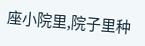座小院里,院子里种